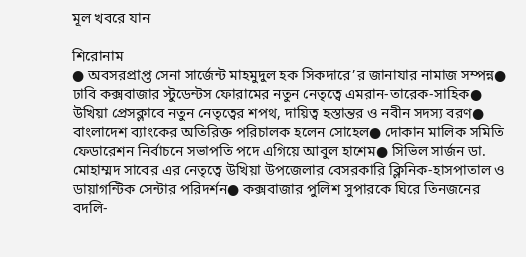মূল খবরে যান

শিরোনাম
● অবসরপ্রাপ্ত সেনা সার্জেন্ট মাহমুদুল হক সিকদারে’র জানাযার নামাজ সম্পন্ন● ঢাবি কক্সবাজার স্টুডেন্টস ফোরামের নতুন নেতৃত্বে এমরান-তারেক-সাহিক● উখিয়া প্রেসক্লাবে নতুন নেতৃত্বের শপথ, দায়িত্ব হস্তান্তর ও নবীন সদস্য বরণ● বাংলাদেশ ব্যাংকের অতিরিক্ত পরিচালক হলেন সোহেল● দোকান মালিক সমিতি ফেডারেশন নির্বাচনে সভাপতি পদে এগিয়ে আবুল হাশেম● সিভিল সার্জন ডা. মোহাম্মদ সাবের এর নেতৃত্বে উখিয়া উপজেলার বেসরকারি ক্লিনিক-হাসপাতাল ও ডায়াগন্টিক সেন্টার পরিদর্শন● কক্সবাজার পুলিশ সুপারকে ঘিরে তিনজনের বদলি-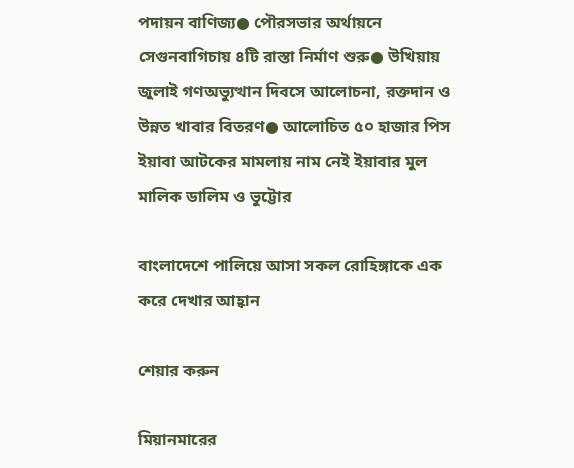পদায়ন বাণিজ্য● পৌরসভার অর্থায়নে সেগুনবাগিচায় ৪টি রাস্তা নির্মাণ শুরু● উখিয়ায় জুলাই গণঅভ্যুত্থান দিবসে আলোচনা, রক্তদান ও উন্নত খাবার বিতরণ● আলোচিত ৫০ হাজার পিস ইয়াবা আটকের মামলায় নাম নেই ইয়াবার মুল মালিক ডালিম ও ভুট্টোর

বাংলাদেশে পালিয়ে আসা সকল রোহিঙ্গাকে এক করে দেখার আহ্বান

শেয়ার করুন

মিয়ানমারের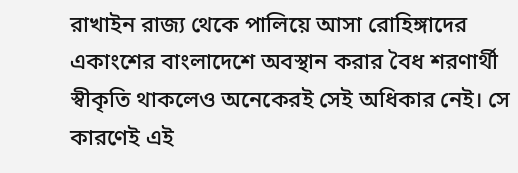রাখাইন রাজ্য থেকে পালিয়ে আসা রোহিঙ্গাদের একাংশের বাংলাদেশে অবস্থান করার বৈধ শরণার্থী স্বীকৃতি থাকলেও অনেকেরই সেই অধিকার নেই। সে কারণেই এই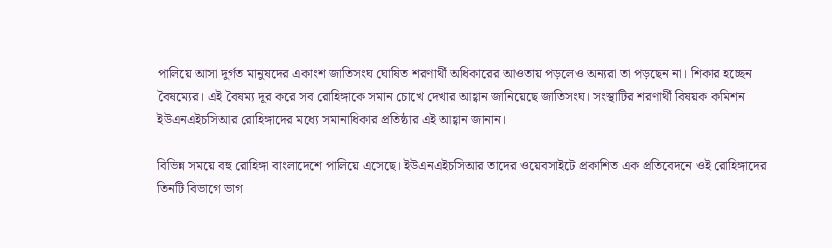পালিয়ে আসা দুর্গত মানুষদের একাংশ জাতিসংঘ ঘোষিত শরণার্থী অধিকারের আওতায় পড়লেও অন্যরা তা পড়ছেন না। শিকার হচ্ছেন বৈষম্যের। এই বৈষম্য দূর করে সব রোহিঙ্গাকে সমান চোখে দেখার আহ্বান জানিয়েছে জাতিসংঘ। সংস্থাটির শরণার্থী বিষয়ক কমিশন ইউএনএইচসিআর রোহিঙ্গাদের মধ্যে সমানাধিকার প্রতিষ্ঠার এই আহ্বান জানান।

বিভিন্ন সময়ে বহু রোহিঙ্গা বাংলাদেশে পালিয়ে এসেছে। ইউএনএইচসিআর তাদের ওয়েবসাইটে প্রকাশিত এক প্রতিবেদনে ওই রোহিঙ্গাদের তিনটি বিভাগে ভাগ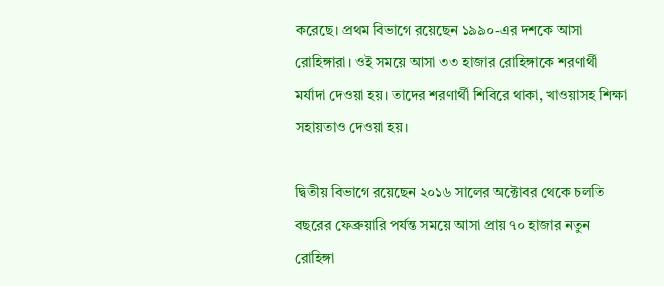করেছে। প্রথম বিভাগে রয়েছেন ১৯৯০-এর দশকে আসা রোহিঙ্গারা। ওই সময়ে আসা ৩৩ হাজার রোহিঙ্গাকে শরণার্থী মর্যাদা দেওয়া হয়। তাদের শরণার্থী শিবিরে থাকা, খাওয়াসহ শিক্ষা সহায়তাও দেওয়া হয়।

দ্বিতীয় বিভাগে রয়েছেন ২০১৬ সালের অক্টোবর থেকে চলতি বছরের ফেব্রুয়ারি পর্যন্ত সময়ে আসা প্রায় ৭০ হাজার নতুন রোহিঙ্গা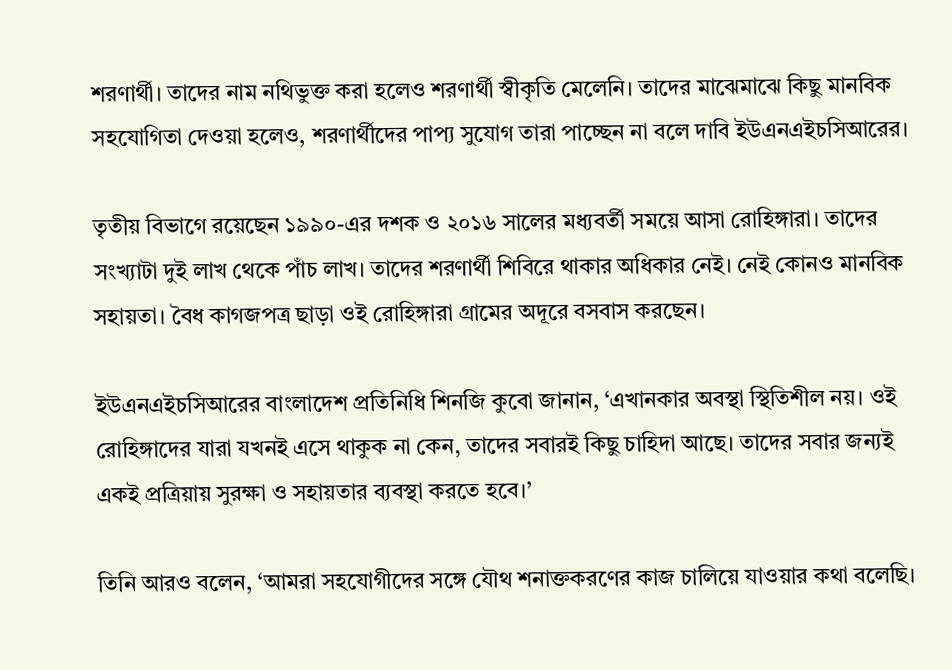শরণার্থী। তাদের নাম নথিভুক্ত করা হলেও শরণার্থী স্বীকৃতি মেলেনি। তাদের মাঝেমাঝে কিছু মানবিক সহযোগিতা দেওয়া হলেও, শরণার্থীদের পাপ্য সুযোগ তারা পাচ্ছেন না বলে দাবি ইউএনএইচসিআরের।

তৃতীয় বিভাগে রয়েছেন ১৯৯০-এর দশক ও ২০১৬ সালের মধ্যবর্তী সময়ে আসা রোহিঙ্গারা। তাদের সংখ্যাটা দুই লাখ থেকে পাঁচ লাখ। তাদের শরণার্থী শিবিরে থাকার অধিকার নেই। নেই কোনও মানবিক সহায়তা। বৈধ কাগজপত্র ছাড়া ওই রোহিঙ্গারা গ্রামের অদূরে বসবাস করছেন।

ইউএনএইচসিআরের বাংলাদেশ প্রতিনিধি শিনজি কুবো জানান, ‘এখানকার অবস্থা স্থিতিশীল নয়। ওই রোহিঙ্গাদের যারা যখনই এসে থাকুক না কেন, তাদের সবারই কিছু চাহিদা আছে। তাদের সবার জন্যই একই প্রত্রিয়ায় সুরক্ষা ও সহায়তার ব্যবস্থা করতে হবে।’

তিনি আরও বলেন, ‘আমরা সহযোগীদের সঙ্গে যৌথ শনাক্তকরণের কাজ চালিয়ে যাওয়ার কথা বলেছি।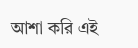আশা করি এই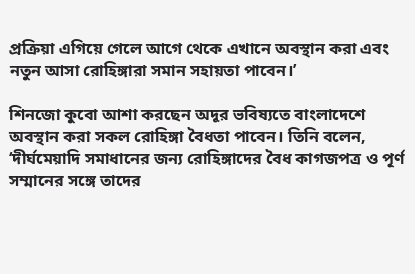প্রক্রিয়া এগিয়ে গেলে আগে থেকে এখানে অবস্থান করা এবং নতুন আসা রোহিঙ্গারা সমান সহায়তা পাবেন।’

শিনজো কুবো আশা করছেন অদূর ভবিষ্যতে বাংলাদেশে অবস্থান করা সকল রোহিঙ্গা বৈধতা পাবেন। তিনি বলেন, ‘দীর্ঘমেয়াদি সমাধানের জন্য রোহিঙ্গাদের বৈধ কাগজপত্র ও পূর্ণ সম্মানের সঙ্গে তাদের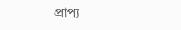প্রাপ্য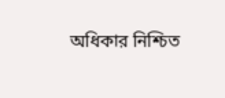অধিকার নিশ্চিত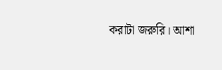করাটা জরুরি। আশা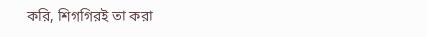করি, শিগগিরই তা করা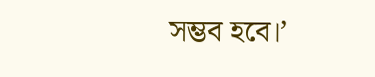সম্ভব হবে।’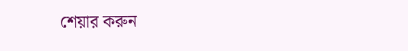শেয়ার করুন